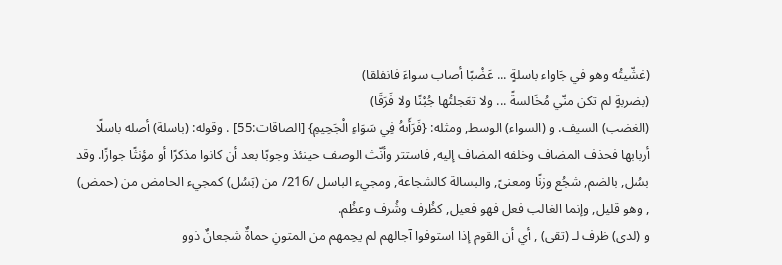(غشّيتُه وهو في جَاواء باسلةٍ ... عَضْبًا أصاب سواءَ فانفلقا)
(بضربةٍ لم تكن منّي مُخَالسةً ... ولا تعَجلتُها جُبْنًا ولا فَرَقَا)
(الغضب) السيف. و (السواء) الوسط, ومثله: {فَرَأَىهُ فِي سَوَاءِ الْجَحِيمِ} [الصاقات:55] . وقوله: (باسلة) أصله باسلًا أربابها فحذف المضاف وخلفه المضاف إليه, فاستتر وأنّث الوصف حينئذ وجوبًا بعد أن كانوا مذكرًا أو مؤنثًا جوازًا. وقد بسُل, بالضم, شجُع وزنًا ومعنىً, والبسالة كالشجاعة, ومجيء الباسل /216/ من (بَسُل) كمجيء الحامض من (حمض) , وهو قليل, وإنما الغالب فعل فهو فعيل, كظُرف وشُرف وعظُم.
و (لدى) ظرف لـ (تقى) , أي أن القوم إذا استوفوا آجالهم لم يحِمهم من المتونِ حماةٌ شجعانٌ ذوو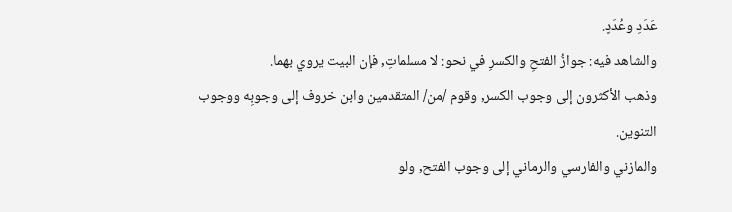عَدَدِ وعُدَدٍ.
والشاهد فيه: جوازُ الفتحِ والكسرِ في نحو: لا مسلماتِ, فإن البيت يروي بهما.
وذهب الأكثرون إلى وجوب الكسر, وقوم /من/ المتقدمين وابن خروف إلى وجوبِه ووجوب التنوين.
والمازني والفارسي والرماني إلى وجوب الفتح, ولو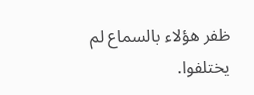ظفر هؤلاء بالسماع لم يختلفوا.